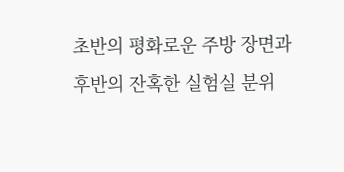초반의 평화로운 주방 장면과 후반의 잔혹한 실험실 분위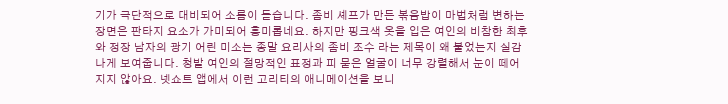기가 극단적으로 대비되어 소름이 돋습니다. 좀비 셰프가 만든 볶음밥이 마법처럼 변하는 장면은 판타지 요소가 가미되어 흥미롭네요. 하지만 핑크색 옷을 입은 여인의 비참한 최후와 정장 남자의 광기 어린 미소는 종말 요리사의 좀비 조수 라는 제목이 왜 붙었는지 실감 나게 보여줍니다. 청발 여인의 절망적인 표정과 피 묻은 얼굴이 너무 강렬해서 눈이 떼어지지 않아요. 넷쇼트 앱에서 이런 고리티의 애니메이션을 보니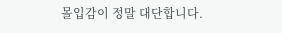몰입감이 정말 대단합니다.